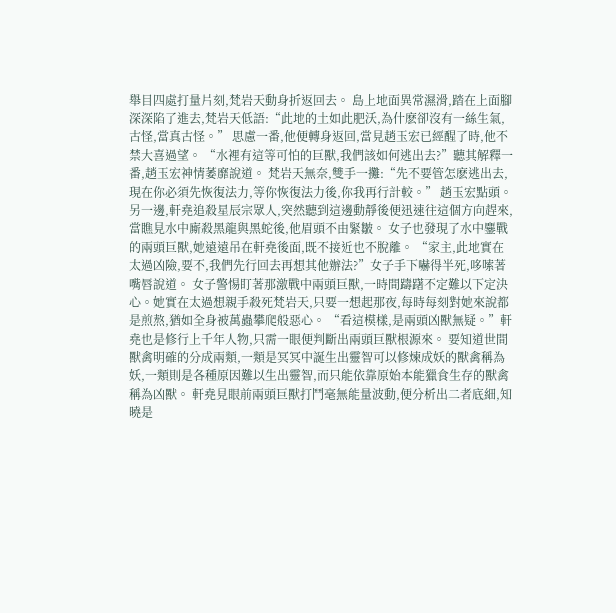舉目四處打量片刻,梵岩天動身折返回去。 島上地面異常濕滑,踏在上面腳深深陷了進去,梵岩天低語:“此地的土如此肥沃,為什麽卻沒有一絲生氣,古怪,當真古怪。” 思慮一番,他便轉身返回,當見趙玉宏已經醒了時,他不禁大喜過望。 “水裡有這等可怕的巨獸,我們該如何逃出去?”聽其解釋一番,趙玉宏神情萎靡說道。 梵岩天無奈,雙手一攤:“先不要管怎麽逃出去,現在你必須先恢復法力,等你恢復法力後,你我再行計較。” 趙玉宏點頭。 另一邊,軒堯追殺星辰宗眾人,突然聽到這邊動靜後便迅速往這個方向趕來,當瞧見水中廝殺黑龍與黑蛇後,他眉頭不由緊皺。 女子也發現了水中鏖戰的兩頭巨獸,她遠遠吊在軒堯後面,既不接近也不脫離。 “家主,此地實在太過凶險,要不,我們先行回去再想其他辦法?”女子手下嚇得半死,哆嗦著嘴唇說道。 女子警惕盯著那激戰中兩頭巨獸,一時間躊躇不定難以下定決心。她實在太過想親手殺死梵岩天,只要一想起那夜,每時每刻對她來說都是煎熬,猶如全身被萬蟲攀爬般惡心。 “看這模樣,是兩頭凶獸無疑。”軒堯也是修行上千年人物,只需一眼便判斷出兩頭巨獸根源來。 要知道世間獸禽明確的分成兩類,一類是冥冥中誕生出靈智可以修煉成妖的獸禽稱為妖,一類則是各種原因難以生出靈智,而只能依靠原始本能獵食生存的獸禽稱為凶獸。 軒堯見眼前兩頭巨獸打鬥毫無能量波動,便分析出二者底細,知曉是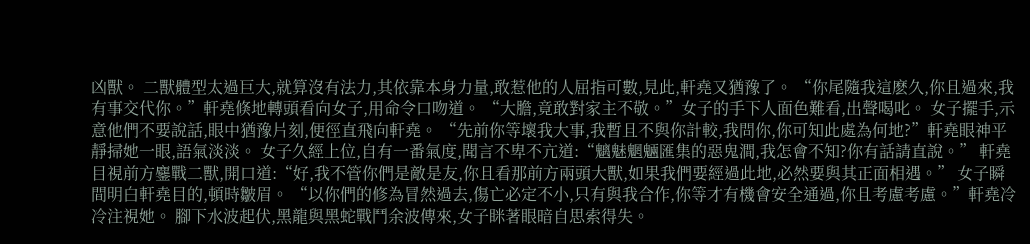凶獸。 二獸體型太過巨大,就算沒有法力,其依靠本身力量,敢惹他的人屈指可數,見此,軒堯又猶豫了。 “你尾隨我這麽久,你且過來,我有事交代你。”軒堯倏地轉頭看向女子,用命令口吻道。 “大膽,竟敢對家主不敬。”女子的手下人面色難看,出聲喝叱。 女子擺手,示意他們不要說話,眼中猶豫片刻,便徑直飛向軒堯。 “先前你等壞我大事,我暫且不與你計較,我問你,你可知此處為何地?”軒堯眼神平靜掃她一眼,語氣淡淡。 女子久經上位,自有一番氣度,聞言不卑不亢道:“魑魅魍魎匯集的惡鬼澗,我怎會不知?你有話請直說。” 軒堯目視前方鏖戰二獸,開口道:“好,我不管你們是敵是友,你且看那前方兩頭大獸,如果我們要經過此地,必然要與其正面相遇。” 女子瞬間明白軒堯目的,頓時皺眉。 “以你們的修為冒然過去,傷亡必定不小,只有與我合作,你等才有機會安全通過,你且考慮考慮。”軒堯冷冷注視她。 腳下水波起伏,黑龍與黑蛇戰鬥余波傳來,女子眯著眼暗自思索得失。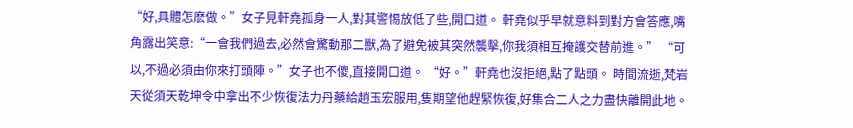“好,具體怎麽做。”女子見軒堯孤身一人,對其警惕放低了些,開口道。 軒堯似乎早就意料到對方會答應,嘴角露出笑意:“一會我們過去,必然會驚動那二獸,為了避免被其突然襲擊,你我須相互掩護交替前進。” “可以,不過必須由你來打頭陣。”女子也不傻,直接開口道。 “好。”軒堯也沒拒絕,點了點頭。 時間流逝,梵岩天從須天乾坤令中拿出不少恢復法力丹藥給趙玉宏服用,隻期望他趕緊恢復,好集合二人之力盡快離開此地。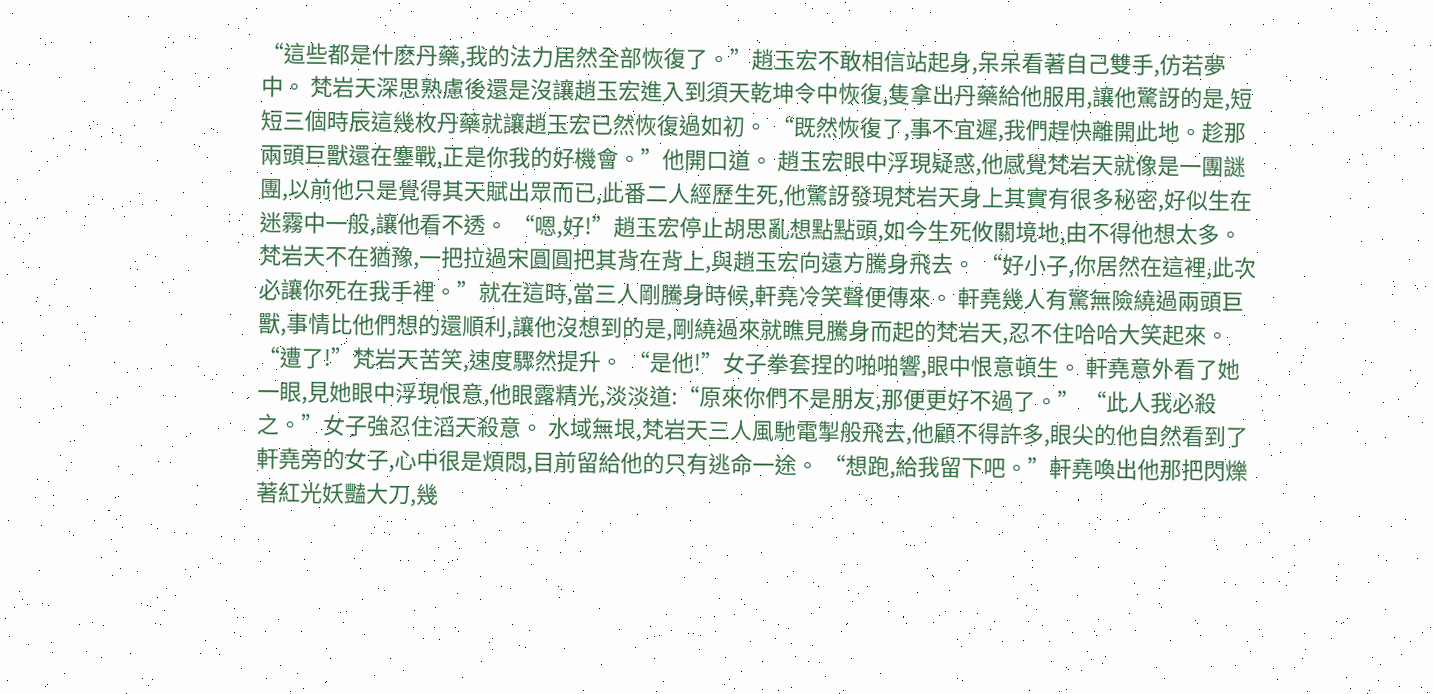“這些都是什麽丹藥,我的法力居然全部恢復了。”趙玉宏不敢相信站起身,呆呆看著自己雙手,仿若夢中。 梵岩天深思熟慮後還是沒讓趙玉宏進入到須天乾坤令中恢復,隻拿出丹藥給他服用,讓他驚訝的是,短短三個時辰這幾枚丹藥就讓趙玉宏已然恢復過如初。 “既然恢復了,事不宜遲,我們趕快離開此地。趁那兩頭巨獸還在鏖戰,正是你我的好機會。”他開口道。 趙玉宏眼中浮現疑惑,他感覺梵岩天就像是一團謎團,以前他只是覺得其天賦出眾而已,此番二人經歷生死,他驚訝發現梵岩天身上其實有很多秘密,好似生在迷霧中一般,讓他看不透。 “嗯,好!”趙玉宏停止胡思亂想點點頭,如今生死攸關境地,由不得他想太多。 梵岩天不在猶豫,一把拉過宋圓圓把其背在背上,與趙玉宏向遠方騰身飛去。 “好小子,你居然在這裡,此次必讓你死在我手裡。”就在這時,當三人剛騰身時候,軒堯冷笑聲便傳來。 軒堯幾人有驚無險繞過兩頭巨獸,事情比他們想的還順利,讓他沒想到的是,剛繞過來就瞧見騰身而起的梵岩天,忍不住哈哈大笑起來。 “遭了!”梵岩天苦笑,速度驟然提升。 “是他!”女子拳套捏的啪啪響,眼中恨意頓生。 軒堯意外看了她一眼,見她眼中浮現恨意,他眼露精光,淡淡道:“原來你們不是朋友,那便更好不過了。” “此人我必殺之。”女子強忍住滔天殺意。 水域無垠,梵岩天三人風馳電掣般飛去,他顧不得許多,眼尖的他自然看到了軒堯旁的女子,心中很是煩悶,目前留給他的只有逃命一途。 “想跑,給我留下吧。”軒堯喚出他那把閃爍著紅光妖豔大刀,幾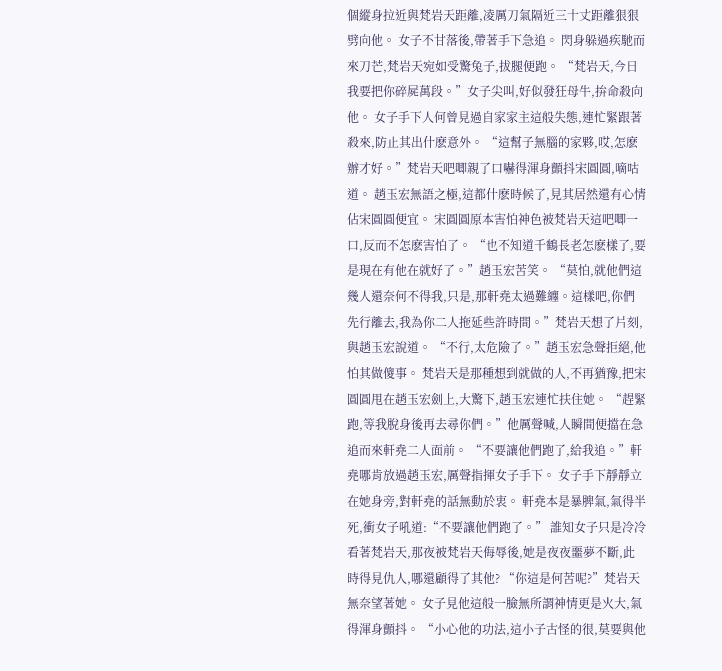個縱身拉近與梵岩天距離,凌厲刀氣隔近三十丈距離狠狠劈向他。 女子不甘落後,帶著手下急追。 閃身躲過疾馳而來刀芒,梵岩天宛如受驚兔子,拔腿便跑。 “梵岩天,今日我要把你碎屍萬段。”女子尖叫,好似發狂母牛,拚命殺向他。 女子手下人何曾見過自家家主這般失態,連忙緊跟著殺來,防止其出什麽意外。 “這幫子無腦的家夥,哎,怎麽辦才好。”梵岩天吧唧親了口嚇得渾身顫抖宋圓圓,嘀咕道。 趙玉宏無語之極,這都什麽時候了,見其居然還有心情佔宋圓圓便宜。 宋圓圓原本害怕神色被梵岩天這吧唧一口,反而不怎麽害怕了。 “也不知道千鶴長老怎麽樣了,要是現在有他在就好了。”趙玉宏苦笑。 “莫怕,就他們這幾人還奈何不得我,只是,那軒堯太過難纏。這樣吧,你們先行離去,我為你二人拖延些許時間。”梵岩天想了片刻,與趙玉宏說道。 “不行,太危險了。”趙玉宏急聲拒絕,他怕其做傻事。 梵岩天是那種想到就做的人,不再猶豫,把宋圓圓甩在趙玉宏劍上,大驚下,趙玉宏連忙扶住她。 “趕緊跑,等我脫身後再去尋你們。”他厲聲喊,人瞬間便擋在急追而來軒堯二人面前。 “不要讓他們跑了,給我追。”軒堯哪肯放過趙玉宏,厲聲指揮女子手下。 女子手下靜靜立在她身旁,對軒堯的話無動於衷。 軒堯本是暴脾氣,氣得半死,衝女子吼道:“不要讓他們跑了。” 誰知女子只是冷冷看著梵岩天,那夜被梵岩天侮辱後,她是夜夜噩夢不斷,此時得見仇人,哪還顧得了其他? “你這是何苦呢?”梵岩天無奈望著她。 女子見他這般一臉無所謂神情更是火大,氣得渾身顫抖。 “小心他的功法,這小子古怪的很,莫要與他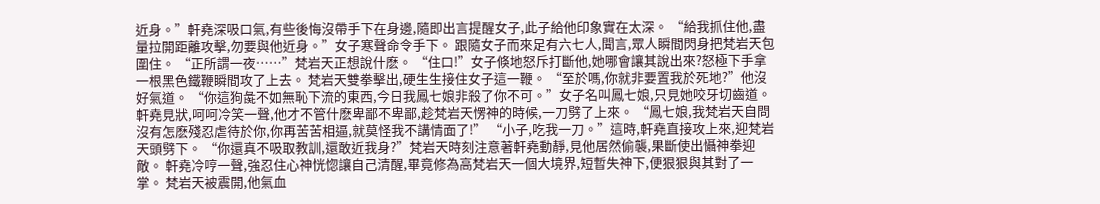近身。”軒堯深吸口氣,有些後悔沒帶手下在身邊,隨即出言提醒女子,此子給他印象實在太深。 “給我抓住他,盡量拉開距離攻擊,勿要與他近身。”女子寒聲命令手下。 跟隨女子而來足有六七人,聞言,眾人瞬間閃身把梵岩天包圍住。 “正所謂一夜……”梵岩天正想說什麽。 “住口!”女子倏地怒斥打斷他,她哪會讓其說出來?怒極下手拿一根黑色鐵鞭瞬間攻了上去。 梵岩天雙拳擊出,硬生生接住女子這一鞭。 “至於嗎,你就非要置我於死地?”他沒好氣道。 “你這狗彘不如無恥下流的東西,今日我鳳七娘非殺了你不可。”女子名叫鳳七娘,只見她咬牙切齒道。 軒堯見狀,呵呵冷笑一聲,他才不管什麽卑鄙不卑鄙,趁梵岩天愣神的時候,一刀劈了上來。 “鳳七娘,我梵岩天自問沒有怎麽殘忍虐待於你,你再苦苦相逼,就莫怪我不講情面了!” “小子,吃我一刀。”這時,軒堯直接攻上來,迎梵岩天頭劈下。 “你還真不吸取教訓,還敢近我身?”梵岩天時刻注意著軒堯動靜,見他居然偷襲,果斷使出懾神拳迎敵。 軒堯冷哼一聲,強忍住心神恍惚讓自己清醒,畢竟修為高梵岩天一個大境界,短暫失神下,便狠狠與其對了一掌。 梵岩天被震開,他氣血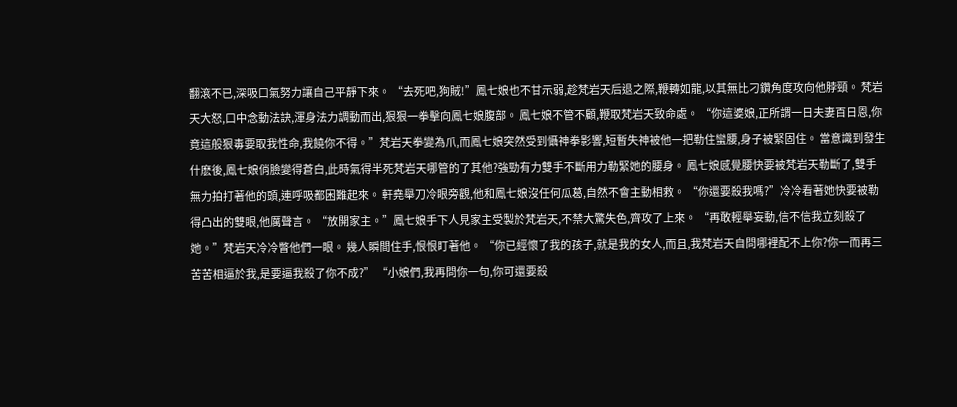翻滾不已,深吸口氣努力讓自己平靜下來。 “去死吧,狗賊!”鳳七娘也不甘示弱,趁梵岩天后退之際,鞭轉如龍,以其無比刁鑽角度攻向他脖頸。 梵岩天大怒,口中念動法訣,渾身法力調動而出,狠狠一拳擊向鳳七娘腹部。 鳳七娘不管不顧,鞭取梵岩天致命處。 “你這婆娘,正所謂一日夫妻百日恩,你竟這般狠毒要取我性命,我饒你不得。”梵岩天拳變為爪,而鳳七娘突然受到懾神拳影響,短暫失神被他一把勒住蠻腰,身子被緊固住。 當意識到發生什麽後,鳳七娘俏臉變得蒼白,此時氣得半死梵岩天哪管的了其他?強勁有力雙手不斷用力勒緊她的腰身。 鳳七娘感覺腰快要被梵岩天勒斷了,雙手無力拍打著他的頭,連呼吸都困難起來。 軒堯舉刀冷眼旁觀,他和鳳七娘沒任何瓜葛,自然不會主動相救。 “你還要殺我嗎?”冷冷看著她快要被勒得凸出的雙眼,他厲聲言。 “放開家主。”鳳七娘手下人見家主受製於梵岩天,不禁大驚失色,齊攻了上來。 “再敢輕舉妄動,信不信我立刻殺了她。”梵岩天冷冷瞥他們一眼。 幾人瞬間住手,恨恨盯著他。 “你已經懷了我的孩子,就是我的女人,而且,我梵岩天自問哪裡配不上你?你一而再三苦苦相逼於我,是要逼我殺了你不成?” “小娘們,我再問你一句,你可還要殺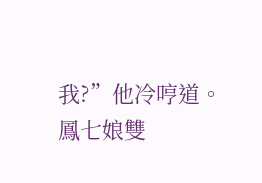我?”他冷哼道。 鳳七娘雙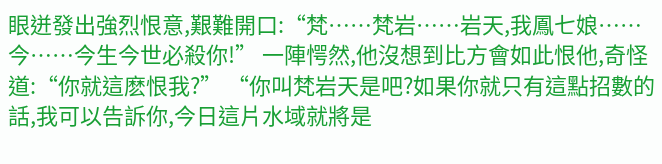眼迸發出強烈恨意,艱難開口:“梵……梵岩……岩天,我鳳七娘……今……今生今世必殺你!” 一陣愕然,他沒想到比方會如此恨他,奇怪道:“你就這麽恨我?” “你叫梵岩天是吧?如果你就只有這點招數的話,我可以告訴你,今日這片水域就將是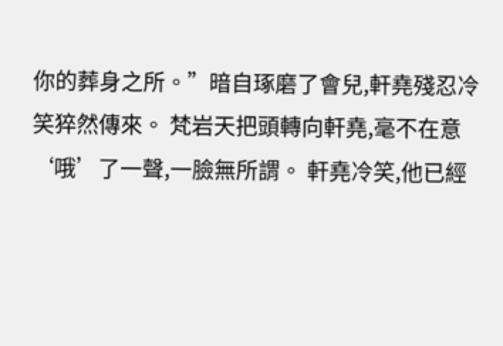你的葬身之所。”暗自琢磨了會兒,軒堯殘忍冷笑猝然傳來。 梵岩天把頭轉向軒堯,毫不在意‘哦’了一聲,一臉無所謂。 軒堯冷笑,他已經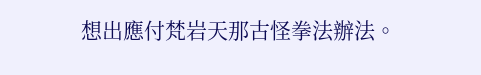想出應付梵岩天那古怪拳法辦法。